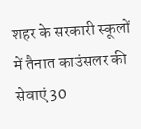शहर के सरकारी स्कूलों में तैनात काउंसलर की सेवाएं 30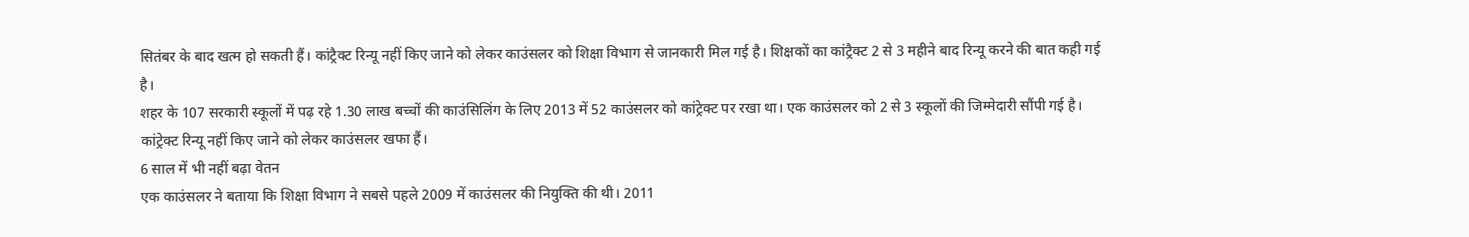सितंबर के बाद खत्म हो सकती हैं। कांट्रैक्ट रिन्यू नहीं किए जाने को लेकर काउंसलर को शिक्षा विभाग से जानकारी मिल गई है। शिक्षकों का कांट्रैक्ट 2 से 3 महीने बाद रिन्यू करने की बात कही गई है।
शहर के 107 सरकारी स्कूलों में पढ़ रहे 1.30 लाख बच्चों की काउंसिलिंग के लिए 2013 में 52 काउंसलर को कांट्रेक्ट पर रखा था। एक काउंसलर को 2 से 3 स्कूलों की जिम्मेदारी सौंपी गई है। कांट्रेक्ट रिन्यू नहीं किए जाने को लेकर काउंसलर खफा हैं।
6 साल में भी नहीं बढ़ा वेतन
एक काउंसलर ने बताया कि शिक्षा विभाग ने सबसे पहले 2009 में काउंसलर की नियुक्ति की थी। 2011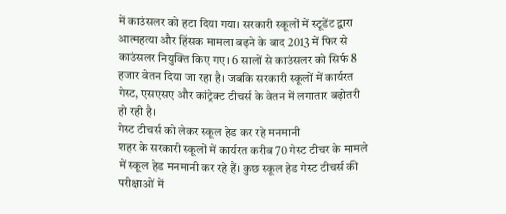में काउंसलर को हटा दिया गया। सरकारी स्कूलों में स्टूडेंट द्वारा आत्महत्या और हिंसक मामला बढ़ने के बाद 2013 में फिर से काउंसलर नियुक्ति किए गए। 6 सालों से काउंसलर को सिर्फ 8 हजार वेतन दिया जा रहा है। जबकि सरकारी स्कूलों में कार्यरत गेस्ट, एसएसए और कांट्रेक्ट टीचर्स के वेतन में लगातार बढ़ोतरी हो रही है।
गेस्ट टीचर्स को लेकर स्कूल हेड कर रहे मनमानी
शहर के सरकारी स्कूलों में कार्यरत करीब 70 गेस्ट टीचर के मामले में स्कूल हेड मनमानी कर रहे हैं। कुछ स्कूल हेड गेस्ट टीचर्स की परीक्षाओं में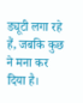ड्यूटी लगा रहे हैं, जबकि कुछ ने मना कर दिया है।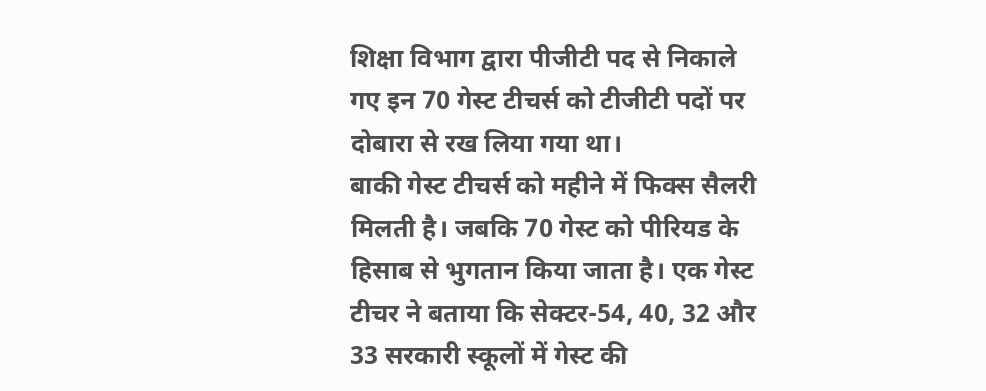शिक्षा विभाग द्वारा पीजीटी पद से निकाले गए इन 70 गेस्ट टीचर्स को टीजीटी पदों पर दोबारा से रख लिया गया था।
बाकी गेस्ट टीचर्स को महीने में फिक्स सैलरी मिलती है। जबकि 70 गेस्ट को पीरियड के हिसाब से भुगतान किया जाता है। एक गेस्ट टीचर ने बताया कि सेक्टर-54, 40, 32 और 33 सरकारी स्कूलों में गेस्ट की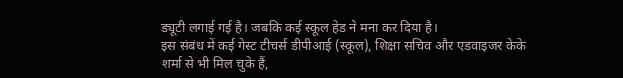ड्यूटी लगाई गई है। जबकि कई स्कूल हेड ने मना कर दिया है।
इस संबंध में कई गेस्ट टीचर्स डीपीआई (स्कूल), शिक्षा सचिव और एडवाइजर केके शर्मा से भी मिल चुके हैं,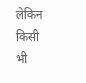लेकिन किसी भी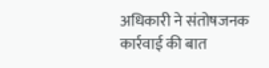अधिकारी ने संतोषजनक कार्रवाई की बात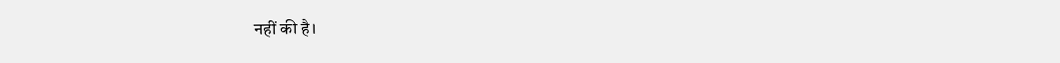नहीं की है।